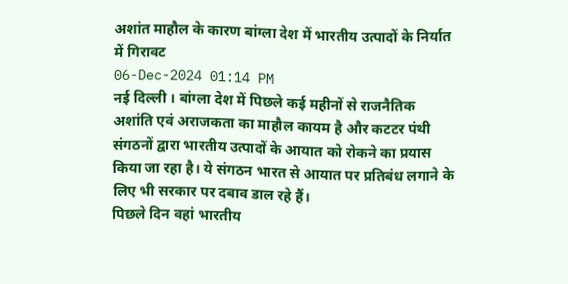अशांत माहौल के कारण बांग्ला देश में भारतीय उत्पादों के निर्यात में गिरावट
06-Dec-2024 01:14 PM
नई दिल्ली । बांग्ला देश में पिछले कई महीनों से राजनैतिक अशांति एवं अराजकता का माहौल कायम है और कटटर पंथी संगठनों द्वारा भारतीय उत्पादों के आयात को रोकने का प्रयास किया जा रहा है। ये संगठन भारत से आयात पर प्रतिबंध लगाने के लिए भी सरकार पर दबाव डाल रहे हैं।
पिछले दिन वहां भारतीय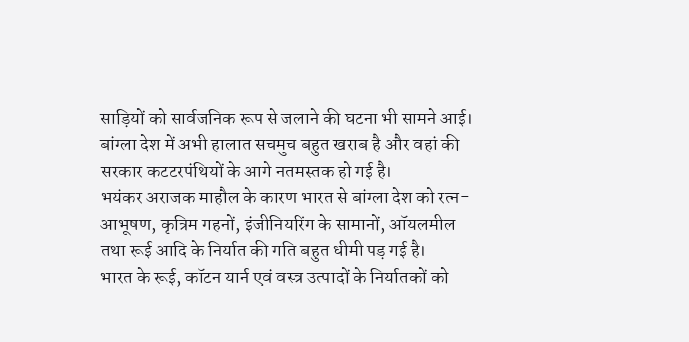साड़ियों को सार्वजनिक रूप से जलाने की घटना भी सामने आई। बांग्ला देश में अभी हालात सचमुच बहुत खराब है और वहां की सरकार कटटरपंथियों के आगे नतमस्तक हो गई है।
भयंकर अराजक माहौल के कारण भारत से बांग्ला देश को रत्न-आभूषण, कृत्रिम गहनों, इंजीनियरिंग के सामानों, ऑयलमील तथा रूई आदि के निर्यात की गति बहुत धीमी पड़ गई है।
भारत के रूई, कॉटन यार्न एवं वस्त्र उत्पादों के निर्यातकों को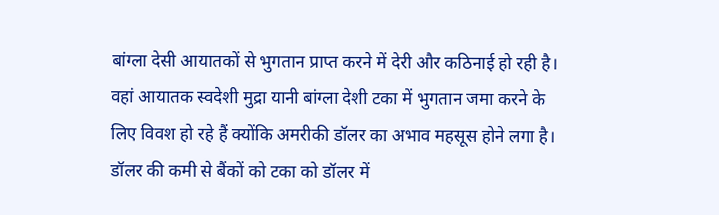बांग्ला देसी आयातकों से भुगतान प्राप्त करने में देरी और कठिनाई हो रही है।
वहां आयातक स्वदेशी मुद्रा यानी बांग्ला देशी टका में भुगतान जमा करने के लिए विवश हो रहे हैं क्योंकि अमरीकी डॉलर का अभाव महसूस होने लगा है। डॉलर की कमी से बैंकों को टका को डॉलर में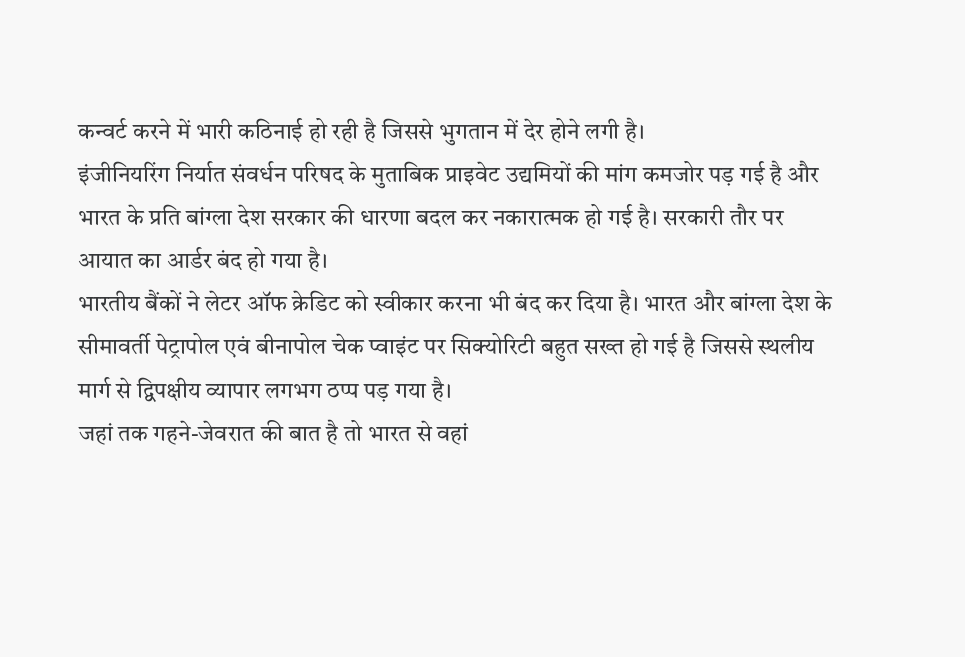कन्वर्ट करने में भारी कठिनाई हो रही है जिससे भुगतान में देर होने लगी है।
इंजीनियरिंग निर्यात संवर्धन परिषद के मुताबिक प्राइवेट उद्यमियों की मांग कमजोर पड़ गई है और भारत के प्रति बांग्ला देश सरकार की धारणा बदल कर नकारात्मक हो गई है। सरकारी तौर पर आयात का आर्डर बंद हो गया है।
भारतीय बैंकों ने लेटर ऑफ क्रेडिट को स्वीकार करना भी बंद कर दिया है। भारत और बांग्ला देश के सीमावर्ती पेट्रापोल एवं बीनापोल चेक प्वाइंट पर सिक्योरिटी बहुत सख्त हो गई है जिससे स्थलीय मार्ग से द्विपक्षीय व्यापार लगभग ठप्प पड़ गया है।
जहां तक गहने-जेवरात की बात है तो भारत से वहां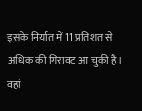इसके निर्यात में 11 प्रतिशत से अधिक की गिरावट आ चुकी है। वहां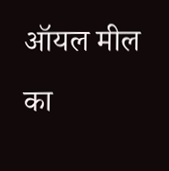ऑयल मील का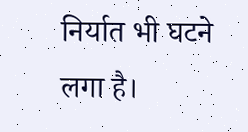निर्यात भी घटने लगा है।